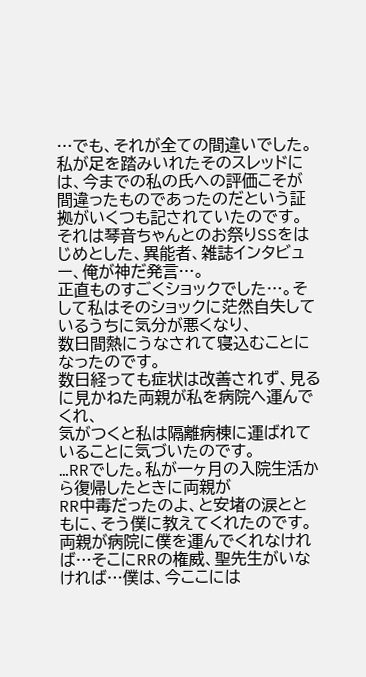…でも、それが全ての間違いでした。
私が足を踏みいれたそのスレッドには、今までの私の氏への評価こそが
間違ったものであったのだという証拠がいくつも記されていたのです。
それは琴音ちゃんとのお祭りSSをはじめとした、異能者、雑誌インタビュー、俺が神だ発言…。
正直ものすごくショックでした…。そして私はそのショックに茫然自失しているうちに気分が悪くなり、
数日間熱にうなされて寝込むことになったのです。
数日経っても症状は改善されず、見るに見かねた両親が私を病院へ運んでくれ、
気がつくと私は隔離病棟に運ばれていることに気づいたのです。
…RRでした。私が一ヶ月の入院生活から復帰したときに両親が
RR中毒だったのよ、と安堵の涙とともに、そう僕に教えてくれたのです。
両親が病院に僕を運んでくれなければ…そこにRRの権威、聖先生がいなければ…僕は、今ここには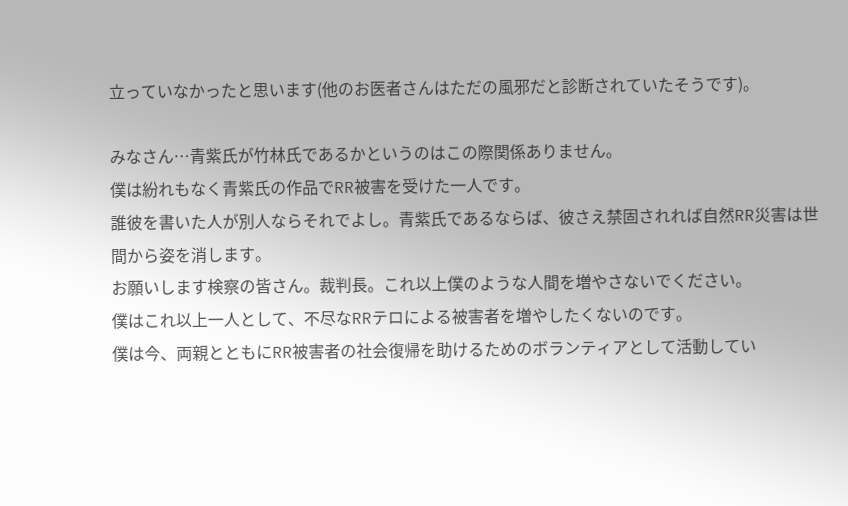立っていなかったと思います(他のお医者さんはただの風邪だと診断されていたそうです)。

みなさん…青紫氏が竹林氏であるかというのはこの際関係ありません。
僕は紛れもなく青紫氏の作品でRR被害を受けた一人です。
誰彼を書いた人が別人ならそれでよし。青紫氏であるならば、彼さえ禁固されれば自然RR災害は世間から姿を消します。
お願いします検察の皆さん。裁判長。これ以上僕のような人間を増やさないでください。
僕はこれ以上一人として、不尽なRRテロによる被害者を増やしたくないのです。
僕は今、両親とともにRR被害者の社会復帰を助けるためのボランティアとして活動してい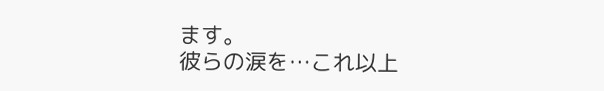ます。
彼らの涙を…これ以上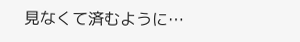見なくて済むように…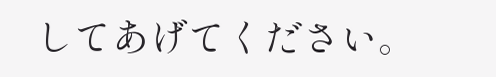してあげてください。